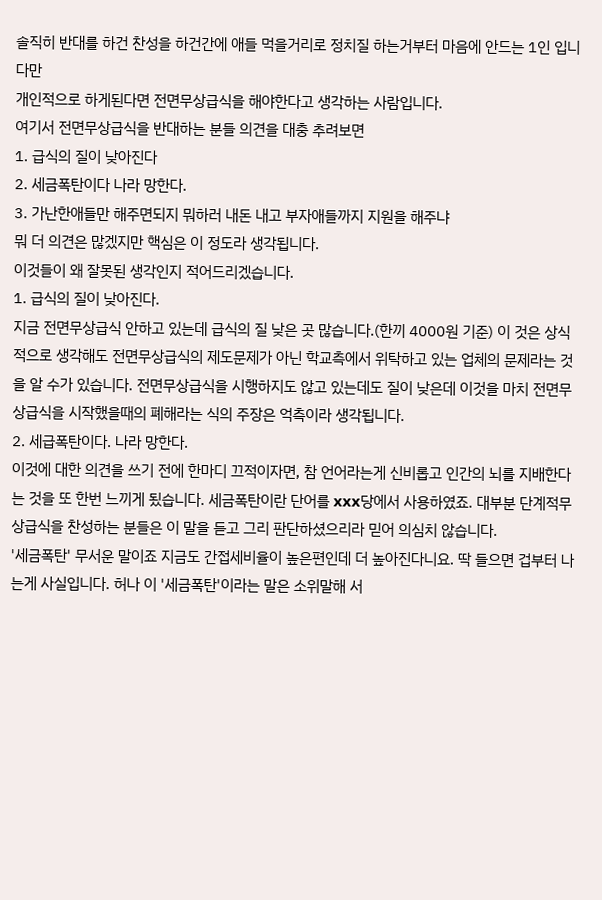솔직히 반대를 하건 찬성을 하건간에 애들 먹을거리로 정치질 하는거부터 마음에 안드는 1인 입니다만
개인적으로 하게된다면 전면무상급식을 해야한다고 생각하는 사람입니다.
여기서 전면무상급식을 반대하는 분들 의견을 대충 추려보면
1. 급식의 질이 낮아진다
2. 세금폭탄이다 나라 망한다.
3. 가난한애들만 해주면되지 뭐하러 내돈 내고 부자애들까지 지원을 해주냐
뭐 더 의견은 많겠지만 핵심은 이 정도라 생각됩니다.
이것들이 왜 잘못된 생각인지 적어드리겠습니다.
1. 급식의 질이 낮아진다.
지금 전면무상급식 안하고 있는데 급식의 질 낮은 곳 많습니다.(한끼 4000원 기준) 이 것은 상식적으로 생각해도 전면무상급식의 제도문제가 아닌 학교측에서 위탁하고 있는 업체의 문제라는 것을 알 수가 있습니다. 전면무상급식을 시행하지도 않고 있는데도 질이 낮은데 이것을 마치 전면무상급식을 시작했을때의 폐해라는 식의 주장은 억측이라 생각됩니다.
2. 세급폭탄이다. 나라 망한다.
이것에 대한 의견을 쓰기 전에 한마디 끄적이자면, 참 언어라는게 신비롭고 인간의 뇌를 지배한다는 것을 또 한번 느끼게 됬습니다. 세금폭탄이란 단어를 xxx당에서 사용하였죠. 대부분 단계적무상급식을 찬성하는 분들은 이 말을 듣고 그리 판단하셨으리라 믿어 의심치 않습니다.
'세금폭탄' 무서운 말이죠 지금도 간접세비율이 높은편인데 더 높아진다니요. 딱 들으면 겁부터 나는게 사실입니다. 허나 이 '세금폭탄'이라는 말은 소위말해 서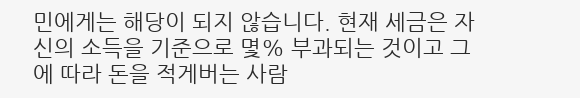민에게는 해당이 되지 않습니다. 현재 세금은 자신의 소득을 기준으로 몇% 부과되는 것이고 그에 따라 돈을 적게버는 사람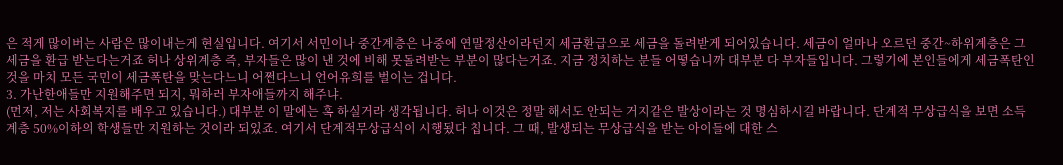은 적게 많이버는 사람은 많이내는게 현실입니다. 여기서 서민이나 중간계층은 나중에 연말정산이라던지 세금환급으로 세금을 돌려받게 되어있습니다. 세금이 얼마나 오르던 중간~하위계층은 그 세금을 환급 받는다는거죠 허나 상위계층 즉, 부자들은 많이 낸 것에 비해 못돌려받는 부분이 많다는거죠. 지금 정치하는 분들 어떻습니까 대부분 다 부자들입니다. 그렇기에 본인들에게 세금폭탄인 것을 마치 모든 국민이 세금폭탄을 맞는다느니 어쩐다느니 언어유희를 벌이는 겁니다.
3. 가난한애들만 지원해주면 되지, 뭐하러 부자애들까지 해주냐.
(먼저, 저는 사회복지를 배우고 있습니다.) 대부분 이 말에는 혹 하실거라 생각됩니다. 허나 이것은 정말 해서도 안되는 거지같은 발상이라는 것 명심하시길 바랍니다. 단계적 무상급식을 보면 소득계층 50%이하의 학생들만 지원하는 것이라 되있죠. 여기서 단계적무상급식이 시행됬다 칩니다. 그 때, 발생되는 무상급식을 받는 아이들에 대한 스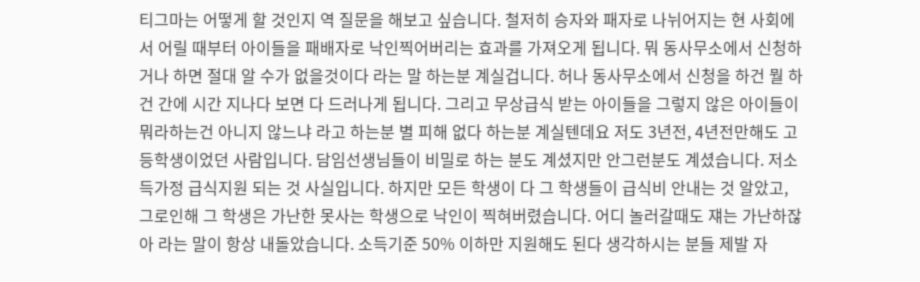티그마는 어떻게 할 것인지 역 질문을 해보고 싶습니다. 철저히 승자와 패자로 나뉘어지는 현 사회에서 어릴 때부터 아이들을 패배자로 낙인찍어버리는 효과를 가져오게 됩니다. 뭐 동사무소에서 신청하거나 하면 절대 알 수가 없을것이다 라는 말 하는분 계실겁니다. 허나 동사무소에서 신청을 하건 뭘 하건 간에 시간 지나다 보면 다 드러나게 됩니다. 그리고 무상급식 받는 아이들을 그렇지 않은 아이들이 뭐라하는건 아니지 않느냐 라고 하는분 별 피해 없다 하는분 계실텐데요 저도 3년전, 4년전만해도 고등학생이었던 사람입니다. 담임선생님들이 비밀로 하는 분도 계셨지만 안그런분도 계셨습니다. 저소득가정 급식지원 되는 것 사실입니다. 하지만 모든 학생이 다 그 학생들이 급식비 안내는 것 알았고, 그로인해 그 학생은 가난한 못사는 학생으로 낙인이 찍혀버렸습니다. 어디 놀러갈때도 쟤는 가난하잖아 라는 말이 항상 내돌았습니다. 소득기준 50% 이하만 지원해도 된다 생각하시는 분들 제발 자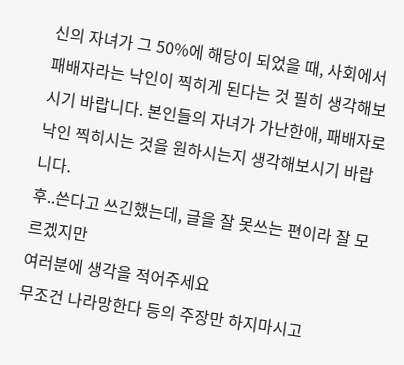신의 자녀가 그 50%에 해당이 되었을 때, 사회에서 패배자라는 낙인이 찍히게 된다는 것 필히 생각해보시기 바랍니다. 본인들의 자녀가 가난한애, 패배자로 낙인 찍히시는 것을 원하시는지 생각해보시기 바랍니다.
후..쓴다고 쓰긴했는데, 글을 잘 못쓰는 편이라 잘 모르겠지만
여러분에 생각을 적어주세요
무조건 나라망한다 등의 주장만 하지마시고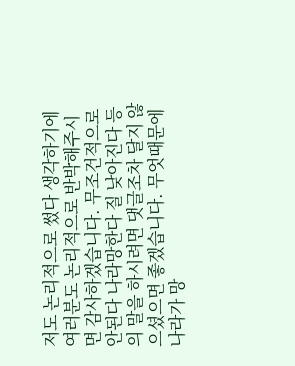저도 논리적으로 썼다 생각하기에
여러분도 논리적으로 반박해주시면 감사하겠습니다. 무조건적으로 안된다 나라망한다 질 낮아진다 등의 말을 하시려면 댓글조차 달지 않으셨으면 좋겠습니다. 무엇때문에 나라가 망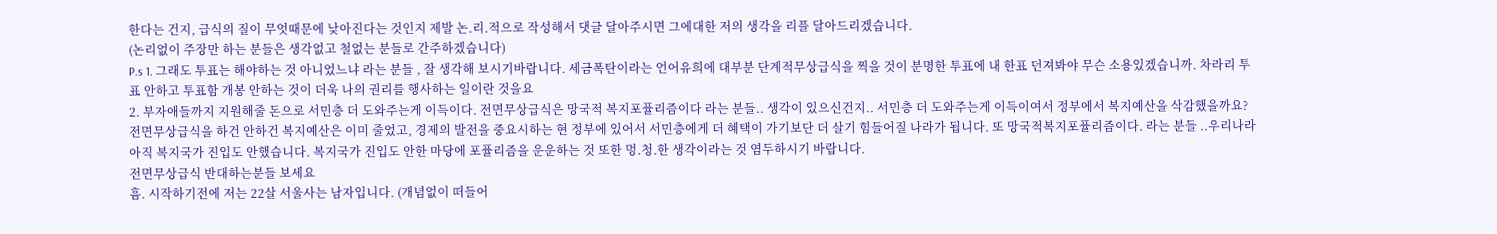한다는 건지, 급식의 질이 무엇때문에 낮아진다는 것인지 제발 논.리.적으로 작성해서 댓글 달아주시면 그에대한 저의 생각을 리플 달아드리겠습니다.
(논리없이 주장만 하는 분들은 생각없고 철없는 분들로 간주하겠습니다)
P.s 1. 그래도 투표는 해야하는 것 아니었느냐 라는 분들 , 잘 생각해 보시기바랍니다. 세금폭탄이라는 언어유희에 대부분 단계적무상급식을 찍을 것이 분명한 투표에 내 한표 던져봐야 무슨 소용있겠습니까. 차라리 투표 안하고 투표함 개봉 안하는 것이 더욱 나의 권리를 행사하는 일이란 것을요
2. 부자애들까지 지원해줄 돈으로 서민층 더 도와주는게 이득이다. 전면무상급식은 망국적 복지포퓰리즘이다 라는 분들.. 생각이 있으신건지.. 서민층 더 도와주는게 이득이여서 정부에서 복지예산을 삭감했을까요? 전면무상급식을 하건 안하건 복지예산은 이미 줄었고, 경제의 발전을 중요시하는 현 정부에 있어서 서민층에게 더 혜택이 가기보단 더 살기 힘들어질 나라가 됩니다. 또 망국적복지포퓰리즘이다. 라는 분들 ..우리나라 아직 복지국가 진입도 안했습니다. 복지국가 진입도 안한 마당에 포퓰리즘을 운운하는 것 또한 멍.청.한 생각이라는 것 염두하시기 바랍니다.
전면무상급식 반대하는분들 보세요
흠. 시작하기전에 저는 22살 서울사는 남자입니다. (개념없이 떠들어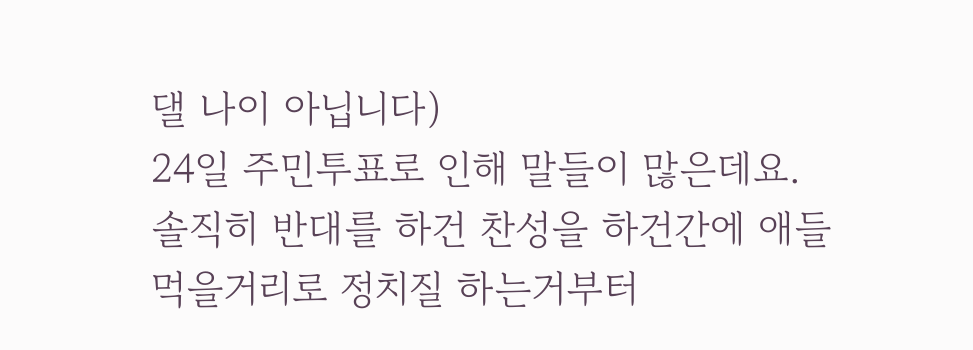댈 나이 아닙니다)
24일 주민투표로 인해 말들이 많은데요.
솔직히 반대를 하건 찬성을 하건간에 애들 먹을거리로 정치질 하는거부터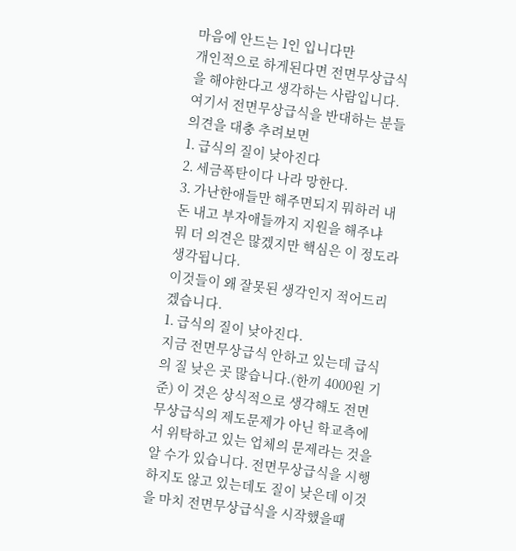마음에 안드는 1인 입니다만
개인적으로 하게된다면 전면무상급식을 해야한다고 생각하는 사람입니다.
여기서 전면무상급식을 반대하는 분들 의견을 대충 추려보면
1. 급식의 질이 낮아진다
2. 세금폭탄이다 나라 망한다.
3. 가난한애들만 해주면되지 뭐하러 내돈 내고 부자애들까지 지원을 해주냐
뭐 더 의견은 많겠지만 핵심은 이 정도라 생각됩니다.
이것들이 왜 잘못된 생각인지 적어드리겠습니다.
1. 급식의 질이 낮아진다.
지금 전면무상급식 안하고 있는데 급식의 질 낮은 곳 많습니다.(한끼 4000원 기준) 이 것은 상식적으로 생각해도 전면무상급식의 제도문제가 아닌 학교측에서 위탁하고 있는 업체의 문제라는 것을 알 수가 있습니다. 전면무상급식을 시행하지도 않고 있는데도 질이 낮은데 이것을 마치 전면무상급식을 시작했을때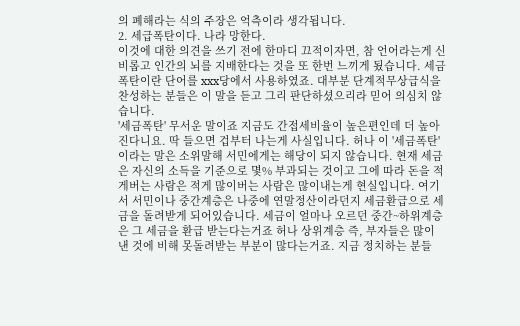의 폐해라는 식의 주장은 억측이라 생각됩니다.
2. 세급폭탄이다. 나라 망한다.
이것에 대한 의견을 쓰기 전에 한마디 끄적이자면, 참 언어라는게 신비롭고 인간의 뇌를 지배한다는 것을 또 한번 느끼게 됬습니다. 세금폭탄이란 단어를 xxx당에서 사용하였죠. 대부분 단계적무상급식을 찬성하는 분들은 이 말을 듣고 그리 판단하셨으리라 믿어 의심치 않습니다.
'세금폭탄' 무서운 말이죠 지금도 간접세비율이 높은편인데 더 높아진다니요. 딱 들으면 겁부터 나는게 사실입니다. 허나 이 '세금폭탄'이라는 말은 소위말해 서민에게는 해당이 되지 않습니다. 현재 세금은 자신의 소득을 기준으로 몇% 부과되는 것이고 그에 따라 돈을 적게버는 사람은 적게 많이버는 사람은 많이내는게 현실입니다. 여기서 서민이나 중간계층은 나중에 연말정산이라던지 세금환급으로 세금을 돌려받게 되어있습니다. 세금이 얼마나 오르던 중간~하위계층은 그 세금을 환급 받는다는거죠 허나 상위계층 즉, 부자들은 많이 낸 것에 비해 못돌려받는 부분이 많다는거죠. 지금 정치하는 분들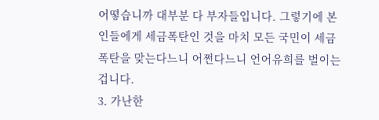어떻습니까 대부분 다 부자들입니다. 그렇기에 본인들에게 세금폭탄인 것을 마치 모든 국민이 세금폭탄을 맞는다느니 어쩐다느니 언어유희를 벌이는 겁니다.
3. 가난한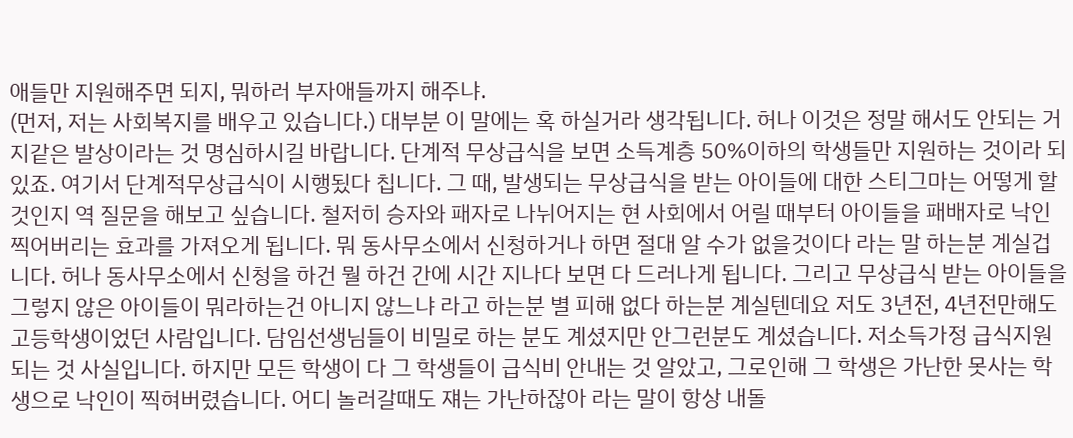애들만 지원해주면 되지, 뭐하러 부자애들까지 해주냐.
(먼저, 저는 사회복지를 배우고 있습니다.) 대부분 이 말에는 혹 하실거라 생각됩니다. 허나 이것은 정말 해서도 안되는 거지같은 발상이라는 것 명심하시길 바랍니다. 단계적 무상급식을 보면 소득계층 50%이하의 학생들만 지원하는 것이라 되있죠. 여기서 단계적무상급식이 시행됬다 칩니다. 그 때, 발생되는 무상급식을 받는 아이들에 대한 스티그마는 어떻게 할 것인지 역 질문을 해보고 싶습니다. 철저히 승자와 패자로 나뉘어지는 현 사회에서 어릴 때부터 아이들을 패배자로 낙인찍어버리는 효과를 가져오게 됩니다. 뭐 동사무소에서 신청하거나 하면 절대 알 수가 없을것이다 라는 말 하는분 계실겁니다. 허나 동사무소에서 신청을 하건 뭘 하건 간에 시간 지나다 보면 다 드러나게 됩니다. 그리고 무상급식 받는 아이들을 그렇지 않은 아이들이 뭐라하는건 아니지 않느냐 라고 하는분 별 피해 없다 하는분 계실텐데요 저도 3년전, 4년전만해도 고등학생이었던 사람입니다. 담임선생님들이 비밀로 하는 분도 계셨지만 안그런분도 계셨습니다. 저소득가정 급식지원 되는 것 사실입니다. 하지만 모든 학생이 다 그 학생들이 급식비 안내는 것 알았고, 그로인해 그 학생은 가난한 못사는 학생으로 낙인이 찍혀버렸습니다. 어디 놀러갈때도 쟤는 가난하잖아 라는 말이 항상 내돌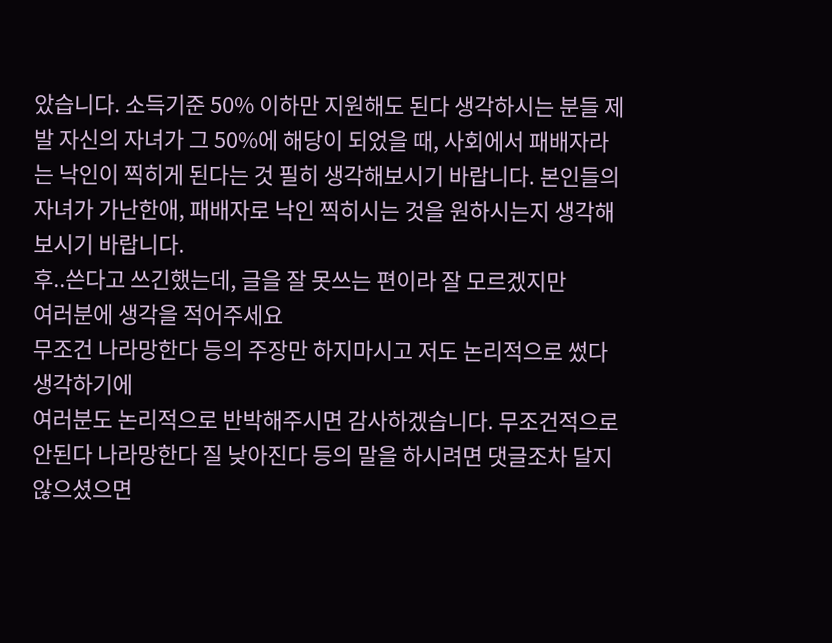았습니다. 소득기준 50% 이하만 지원해도 된다 생각하시는 분들 제발 자신의 자녀가 그 50%에 해당이 되었을 때, 사회에서 패배자라는 낙인이 찍히게 된다는 것 필히 생각해보시기 바랍니다. 본인들의 자녀가 가난한애, 패배자로 낙인 찍히시는 것을 원하시는지 생각해보시기 바랍니다.
후..쓴다고 쓰긴했는데, 글을 잘 못쓰는 편이라 잘 모르겠지만
여러분에 생각을 적어주세요
무조건 나라망한다 등의 주장만 하지마시고 저도 논리적으로 썼다 생각하기에
여러분도 논리적으로 반박해주시면 감사하겠습니다. 무조건적으로 안된다 나라망한다 질 낮아진다 등의 말을 하시려면 댓글조차 달지 않으셨으면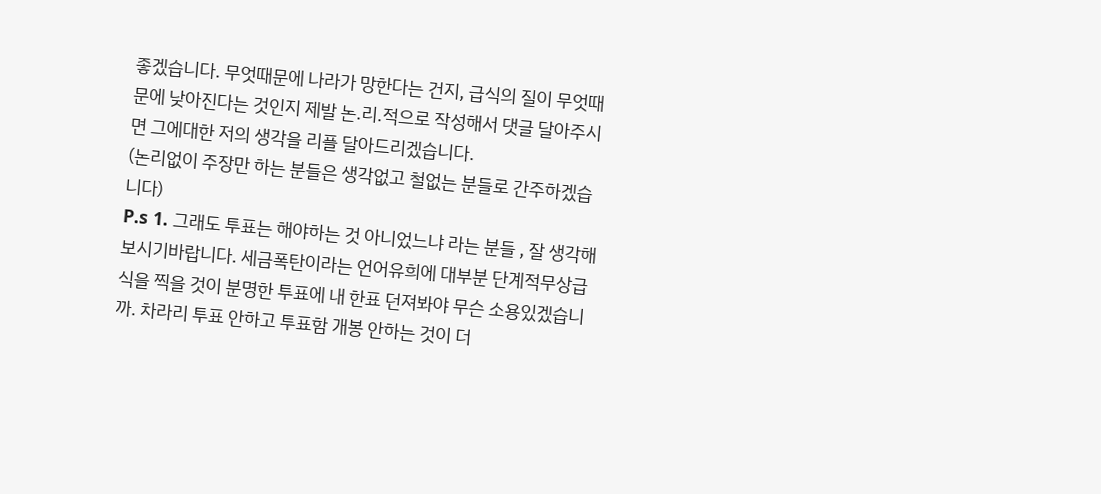좋겠습니다. 무엇때문에 나라가 망한다는 건지, 급식의 질이 무엇때문에 낮아진다는 것인지 제발 논.리.적으로 작성해서 댓글 달아주시면 그에대한 저의 생각을 리플 달아드리겠습니다.
(논리없이 주장만 하는 분들은 생각없고 철없는 분들로 간주하겠습니다)
P.s 1. 그래도 투표는 해야하는 것 아니었느냐 라는 분들 , 잘 생각해 보시기바랍니다. 세금폭탄이라는 언어유희에 대부분 단계적무상급식을 찍을 것이 분명한 투표에 내 한표 던져봐야 무슨 소용있겠습니까. 차라리 투표 안하고 투표함 개봉 안하는 것이 더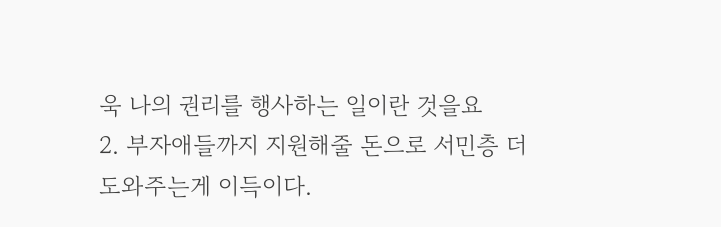욱 나의 권리를 행사하는 일이란 것을요
2. 부자애들까지 지원해줄 돈으로 서민층 더 도와주는게 이득이다.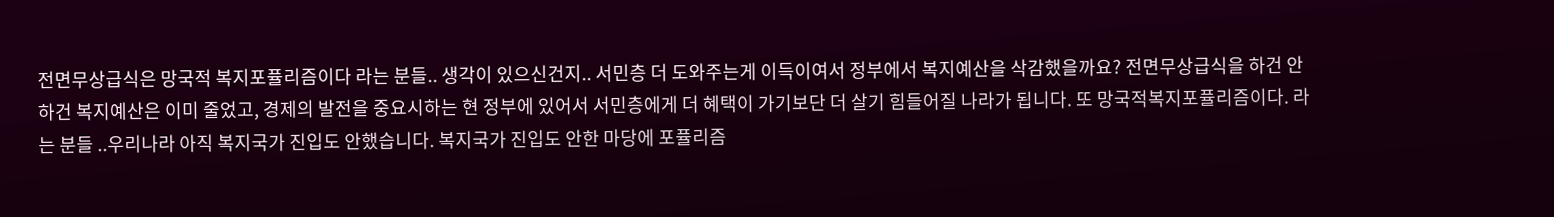전면무상급식은 망국적 복지포퓰리즘이다 라는 분들.. 생각이 있으신건지.. 서민층 더 도와주는게 이득이여서 정부에서 복지예산을 삭감했을까요? 전면무상급식을 하건 안하건 복지예산은 이미 줄었고, 경제의 발전을 중요시하는 현 정부에 있어서 서민층에게 더 혜택이 가기보단 더 살기 힘들어질 나라가 됩니다. 또 망국적복지포퓰리즘이다. 라는 분들 ..우리나라 아직 복지국가 진입도 안했습니다. 복지국가 진입도 안한 마당에 포퓰리즘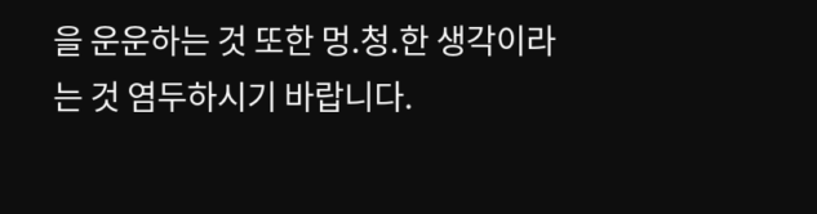을 운운하는 것 또한 멍.청.한 생각이라는 것 염두하시기 바랍니다.